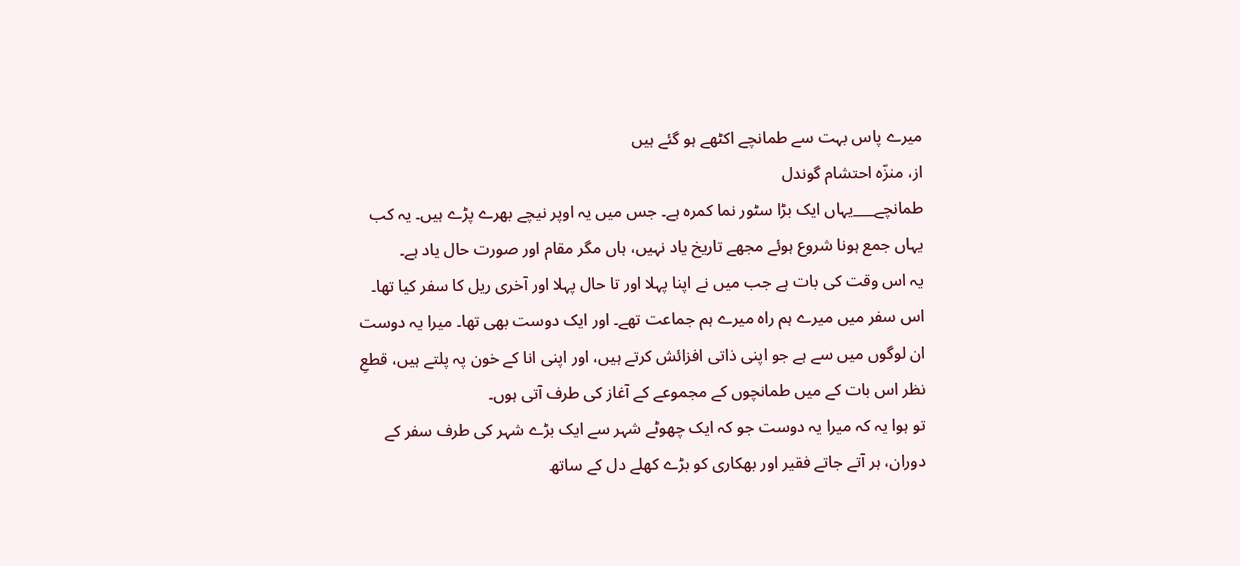میرے پاس بہت سے طمانچے اکٹھے ہو گئے ہیں
از، منزّہ احتشام گوندل
طمانچے___یہاں ایک بڑا سٹور نما کمرہ ہے۔ جس میں یہ اوپر نیچے بھرے پڑے ہیں۔ یہ کب یہاں جمع ہونا شروع ہوئے مجھے تاریخ یاد نہیں، ہاں مگر مقام اور صورت حال یاد ہے۔
یہ اس وقت کی بات ہے جب میں نے اپنا پہلا اور تا حال پہلا اور آخری ریل کا سفر کیا تھا۔ اس سفر میں میرے ہم راہ میرے ہم جماعت تھے۔ اور ایک دوست بھی تھا۔ میرا یہ دوست ان لوگوں میں سے ہے جو اپنی ذاتی افزائش کرتے ہیں، اور اپنی انا کے خون پہ پلتے ہیں، قطعِ نظر اس بات کے میں طمانچوں کے مجموعے کے آغاز کی طرف آتی ہوں۔
تو ہوا یہ کہ میرا یہ دوست جو کہ ایک چھوٹے شہر سے ایک بڑے شہر کی طرف سفر کے دوران، ہر آتے جاتے فقیر اور بھکاری کو بڑے کھلے دل کے ساتھ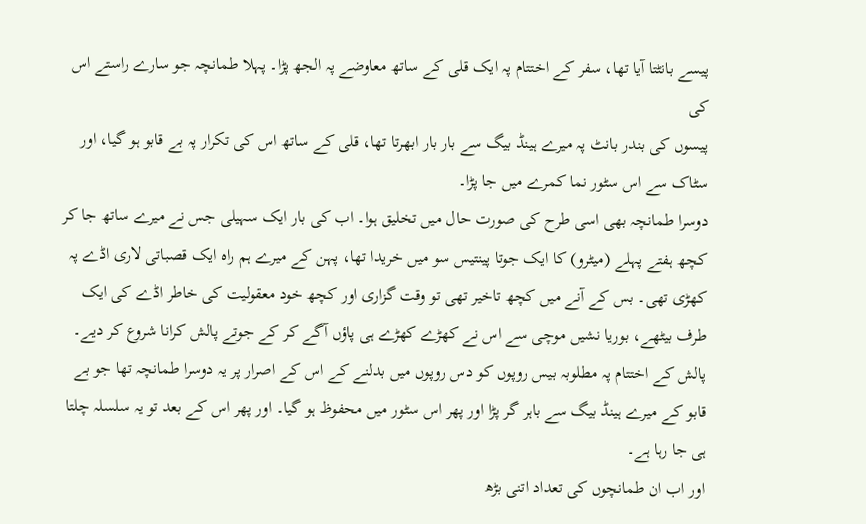پیسے بانٹتا آیا تھا، سفر کے اختتام پہ ایک قلی کے ساتھ معاوضے پہ الجھ پڑا۔ پہلا طمانچہ جو سارے راستے اس کی
پیسوں کی بندر بانٹ پہ میرے ہینڈ بیگ سے بار بار ابھرتا تھا، قلی کے ساتھ اس کی تکرار پہ بے قابو ہو گیا، اور سٹاک سے اس سٹور نما کمرے میں جا پڑا۔
دوسرا طمانچہ بھی اسی طرح کی صورت حال میں تخلیق ہوا۔ اب کی بار ایک سہیلی جس نے میرے ساتھ جا کر کچھ ہفتے پہلے (میٹرو) کا ایک جوتا پینتیس سو میں خریدا تھا، پہن کے میرے ہم راہ ایک قصباتی لاری اڈے پہ کھڑی تھی۔ بس کے آنے میں کچھ تاخیر تھی تو وقت گزاری اور کچھ خود معقولیت کی خاطر اڈے کی ایک طرف بیٹھے، بوریا نشیں موچی سے اس نے کھڑے کھڑے ہی پاؤں آگے کر کے جوتے پالش کرانا شروع کر دیے۔
پالش کے اختتام پہ مطلوبہ بیس روپوں کو دس روپوں میں بدلنے کے اس کے اصرار پر یہ دوسرا طمانچہ تھا جو بے قابو کے میرے ہینڈ بیگ سے باہر گر پڑا اور پھر اس سٹور میں محفوظ ہو گیا۔ اور پھر اس کے بعد تو یہ سلسلہ چلتا ہی جا رہا ہے۔
اور اب ان طمانچوں کی تعداد اتنی بڑھ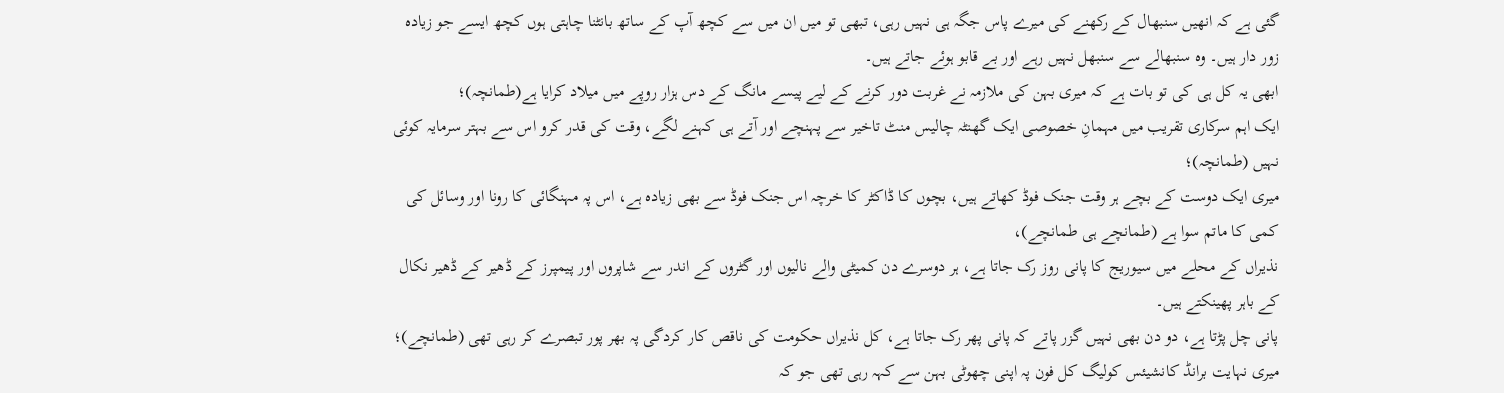گئی ہے کہ انھیں سنبھال کے رکھنے کی میرے پاس جگہ ہی نہیں رہی، تبھی تو میں ان میں سے کچھ آپ کے ساتھ بانٹنا چاہتی ہوں کچھ ایسے جو زیادہ زور دار ہیں۔ وہ سنبھالے سے سنبھل نہیں رہے اور بے قابو ہوئے جاتے ہیں۔
ابھی یہ کل ہی کی تو بات ہے کہ میری بہن کی ملازمہ نے غربت دور کرنے کے لیے پیسے مانگ کے دس ہزار روپے میں میلاد کرایا ہے(طمانچہ)؛
ایک اہم سرکاری تقریب میں مہمانِ خصوصی ایک گھنٹہ چالیس منٹ تاخیر سے پہنچے اور آتے ہی کہنے لگے، وقت کی قدر کرو اس سے بہتر سرمایہ کوئی نہیں (طمانچہ)؛
میری ایک دوست کے بچے ہر وقت جنک فوڈ کھاتے ہیں، بچوں کا ڈاکٹر کا خرچہ اس جنک فوڈ سے بھی زیادہ ہے، اس پہ مہنگائی کا رونا اور وسائل کی کمی کا ماتم سوا ہے (طمانچے ہی طمانچے)،
نذیراں کے محلے میں سیوریج کا پانی روز رک جاتا ہے، ہر دوسرے دن کمیٹی والے نالیوں اور گٹروں کے اندر سے شاپروں اور پیمپرز کے ڈھیر کے ڈھیر نکال کے باہر پھینکتے ہیں۔
پانی چل پڑتا ہے، دو دن بھی نہیں گزر پاتے کہ پانی پھر رک جاتا ہے، کل نذیراں حکومت کی ناقص کار کردگی پہ بھر پور تبصرے کر رہی تھی (طمانچے)؛
میری نہایت برانڈ کانشیئس کولیگ کل فون پہ اپنی چھوٹی بہن سے کہہ رہی تھی جو کہ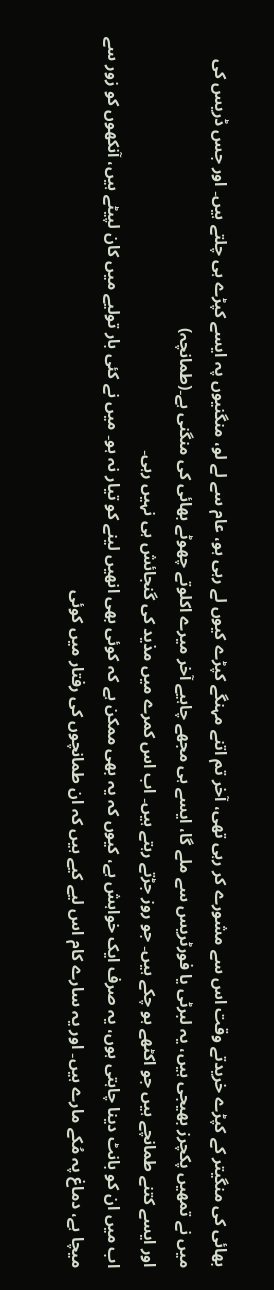بھائی کی منگیتر کے کپڑے خریدتے وقت اس سے مشورے کر رہی تھی، آخر تم اتنے مہنگے کپڑے کیوں لے رہی ہو، عام سے لے لو، منگنیوں پہ ایسے کپڑے ہی چلتے ہیں۔ اور جس ڈریس کی میں نے تمھیں پکچرز بھیجی ہیں، یہ لبرٹی یا فورٹریس سے ملے گا، ایسے ہی مجھے چاہیے آخر میرے اکلوتے چھوٹے بھائی کی منگنی ہے۔(طمانچہ)
اور ایسے کتنے طمانچے ہیں جو اکٹھے ہو چکے ہیں۔ جو روز جڑتے رہتے ہیں۔ اب اس کمرے میں مذید کی گنجائش ہی نہیں رہی۔
اب میں ان کو بانٹ دینا چاہتی ہوں، یہ صرف ایک خواہش ہے، کیوں کہ یہ بھی ممکن ہے کہ کوئی بھی انھیں لینے کو تیار نہ ہو۔ میں نے کئی بار تولیے میں کان لپیٹے ہیں، آنکھوں کو زور سے میچا ہے، دماغ پہ مُکے مارے ہیں۔ اور یہ سارے کام اس لیے کیے ہیں کہ ان طمانچوں کی رفتار میں کوئی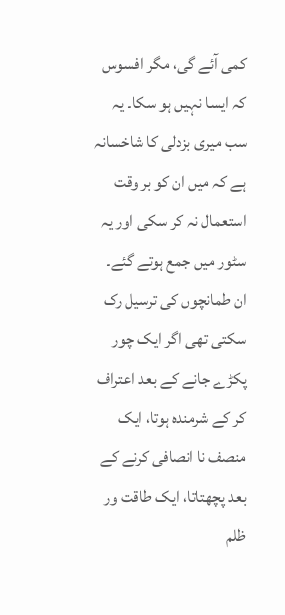کمی آئے گی، مگر افسوس کہ ایسا نہیں ہو سکا۔ یہ سب میری بزدلی کا شاخسانہ ہے کہ میں ان کو بر وقت استعمال نہ کر سکی اور یہ سٹور میں جمع ہوتے گئے۔
ان طمانچوں کی ترسیل رک سکتی تھی اگر ایک چور پکڑے جانے کے بعد اعتراف کر کے شرمندہ ہوتا، ایک منصف نا انصافی کرنے کے بعد پچھتاتا، ایک طاقت ور ظلم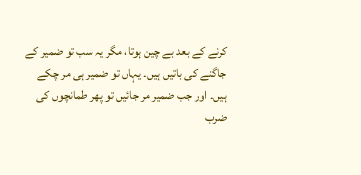کرنے کے بعد بے چین ہوتا، مگر یہ سب تو ضمیر کے جاگنے کی باتیں ہیں۔ یہاں تو ضمیر ہی مر چکے ہیں۔ اور جب ضمیر مر جائیں تو پھر طمانچوں کی ضرب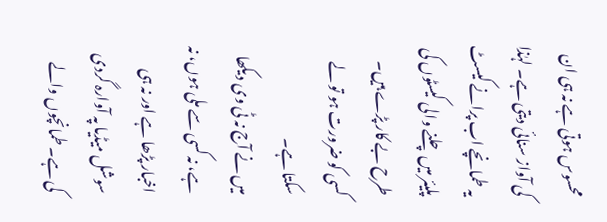محسوس ہوتی ہے نہ ہی ان کی آواز سنائی دیتی ہے۔ لہٰذا یہ طمانچے اب پرانے کیسٹ پلیئر میں چلنے والی کیسٹوں کی طرح بے کار پڑے ہیں۔ کسی کو ضرورت ہو تو لے سکتا ہے۔
میں نے آج نہ ٹی وی دیکھا ہے، نہ کسی سے ملی ہوں، نہ اخبار پڑھا ہے اور نہ ہی سوشل میڈیا پہ آوارہ گردی کی ہے۔ طمانچوں والے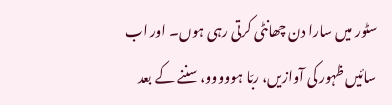سٹور میں سارا دن چھانٹی کرتی رہی ہوں۔ اور اب سائیں ظہور کی آوازیں، ربّا ہووووو، سننے کے بعد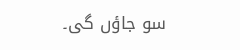سو جاؤں گی۔